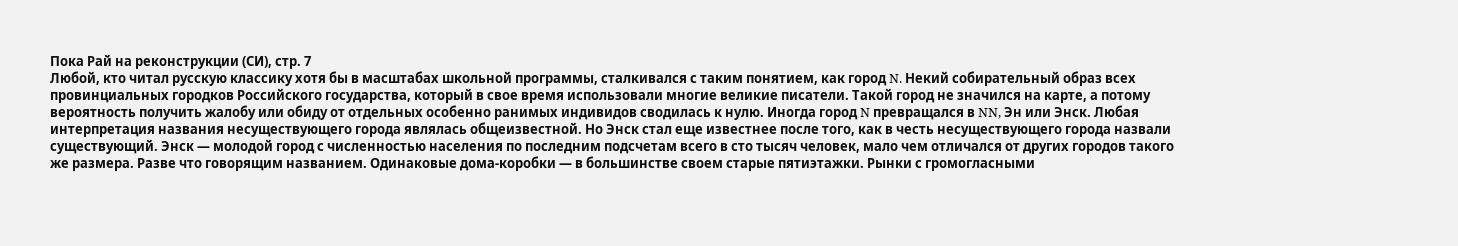Пока Рай на реконструкции (СИ), стр. 7
Любой, кто читал русскую классику хотя бы в масштабах школьной программы, сталкивался с таким понятием, как город N. Некий собирательный образ всех провинциальных городков Российского государства, который в свое время использовали многие великие писатели. Такой город не значился на карте, а потому вероятность получить жалобу или обиду от отдельных особенно ранимых индивидов сводилась к нулю. Иногда город N превращался в NN, Эн или Энск. Любая интерпретация названия несуществующего города являлась общеизвестной. Но Энск стал еще известнее после того, как в честь несуществующего города назвали существующий. Энск — молодой город с численностью населения по последним подсчетам всего в сто тысяч человек, мало чем отличался от других городов такого же размера. Разве что говорящим названием. Одинаковые дома-коробки — в большинстве своем старые пятиэтажки. Рынки с громогласными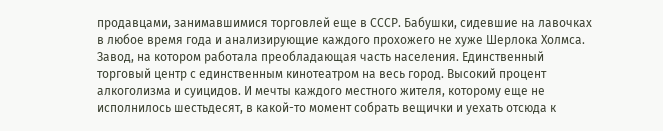продавцами, занимавшимися торговлей еще в СССР. Бабушки, сидевшие на лавочках в любое время года и анализирующие каждого прохожего не хуже Шерлока Холмса. Завод, на котором работала преобладающая часть населения. Единственный торговый центр с единственным кинотеатром на весь город. Высокий процент алкоголизма и суицидов. И мечты каждого местного жителя, которому еще не исполнилось шестьдесят, в какой-то момент собрать вещички и уехать отсюда к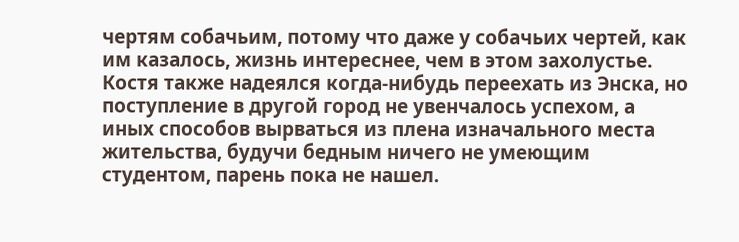чертям собачьим, потому что даже у собачьих чертей, как им казалось, жизнь интереснее, чем в этом захолустье.
Костя также надеялся когда-нибудь переехать из Энска, но поступление в другой город не увенчалось успехом, а иных способов вырваться из плена изначального места жительства, будучи бедным ничего не умеющим студентом, парень пока не нашел.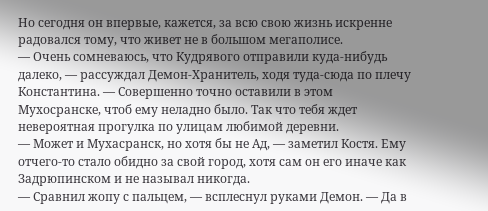Но сегодня он впервые, кажется, за всю свою жизнь искренне радовался тому, что живет не в большом мегаполисе.
— Очень сомневаюсь, что Кудрявого отправили куда-нибудь далеко, — рассуждал Демон-Хранитель, ходя туда-сюда по плечу Константина. — Совершенно точно оставили в этом Мухосранске, чтоб ему неладно было. Так что тебя ждет невероятная прогулка по улицам любимой деревни.
— Может и Мухасранск, но хотя бы не Ад, — заметил Костя. Ему отчего-то стало обидно за свой город, хотя сам он его иначе как Задрюпинском и не называл никогда.
— Сравнил жопу с пальцем, — всплеснул руками Демон. — Да в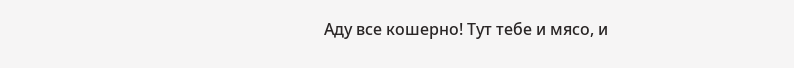Аду все кошерно! Тут тебе и мясо, и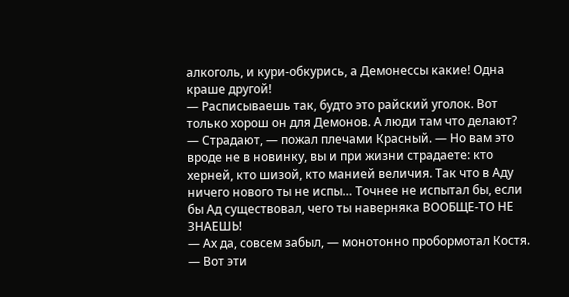алкоголь, и кури-обкурись, а Демонессы какие! Одна краше другой!
— Расписываешь так, будто это райский уголок. Вот только хорош он для Демонов. А люди там что делают?
— Страдают, — пожал плечами Красный. — Но вам это вроде не в новинку, вы и при жизни страдаете: кто херней, кто шизой, кто манией величия. Так что в Аду ничего нового ты не испы… Точнее не испытал бы, если бы Ад существовал, чего ты наверняка ВООБЩЕ-ТО НЕ ЗНАЕШЬ!
— Ах да, совсем забыл, — монотонно пробормотал Костя. — Вот эти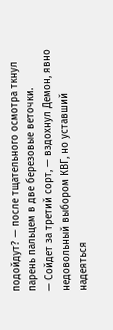подойдут? — после тщательного осмотра ткнул парень пальцем в две березовые веточки.
— Сойдет за третий сорт, — вздохнул Демон, явно недовольный выбором КВГ, но уставший надеяться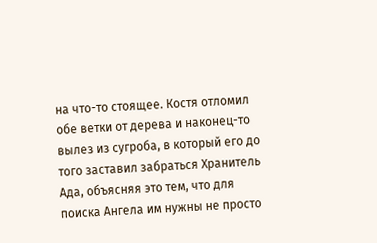на что-то стоящее. Костя отломил обе ветки от дерева и наконец-то вылез из сугроба, в который его до того заставил забраться Хранитель Ада, объясняя это тем, что для поиска Ангела им нужны не просто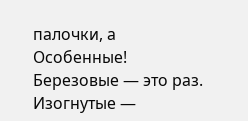палочки, а Особенные! Березовые — это раз. Изогнутые —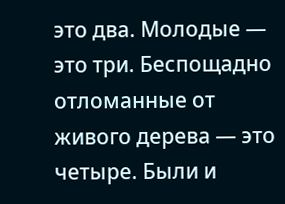это два. Молодые — это три. Беспощадно отломанные от живого дерева — это четыре. Были и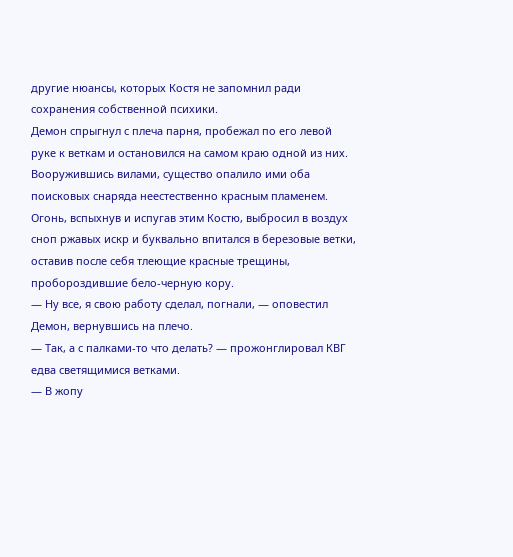другие нюансы, которых Костя не запомнил ради сохранения собственной психики.
Демон спрыгнул с плеча парня, пробежал по его левой руке к веткам и остановился на самом краю одной из них. Вооружившись вилами, существо опалило ими оба поисковых снаряда неестественно красным пламенем. Огонь, вспыхнув и испугав этим Костю, выбросил в воздух сноп ржавых искр и буквально впитался в березовые ветки, оставив после себя тлеющие красные трещины, пробороздившие бело-черную кору.
— Ну все, я свою работу сделал, погнали, — оповестил Демон, вернувшись на плечо.
— Так, а с палками-то что делать? — прожонглировал КВГ едва светящимися ветками.
— В жопу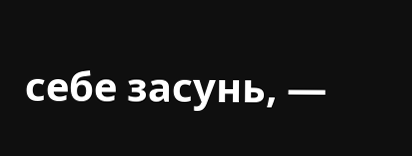себе засунь, —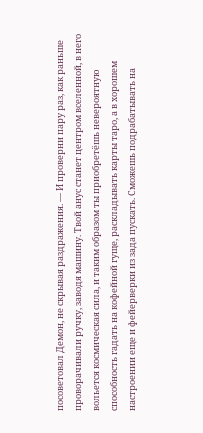посоветовал Демон, не скрывая раздражения. — И проверни пару раз, как раньше проворачивали ручку, заводя машину. Твой анус станет центром вселенной, в него вольется космическая сила, и таким образом ты приобретёшь невероятную способность гадать на кофейной гуще, раскладывать карты таро, а в хорошем настроении еще и фейерверки из зада пускать. Сможешь подрабатывать на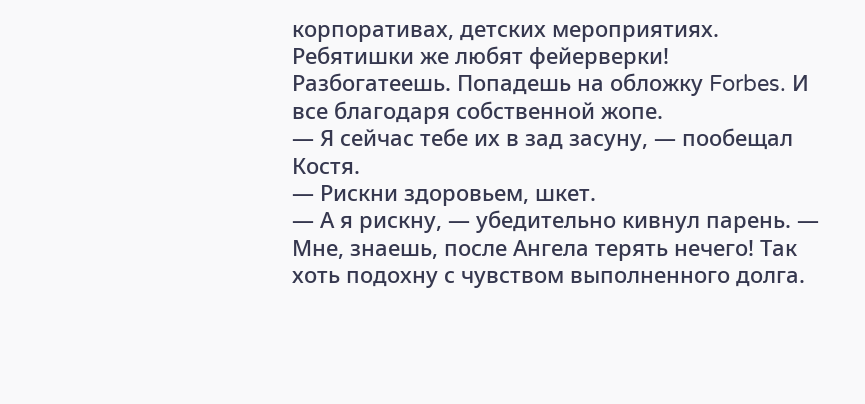корпоративах, детских мероприятиях. Ребятишки же любят фейерверки! Разбогатеешь. Попадешь на обложку Forbes. И все благодаря собственной жопе.
— Я сейчас тебе их в зад засуну, — пообещал Костя.
— Рискни здоровьем, шкет.
— А я рискну, — убедительно кивнул парень. — Мне, знаешь, после Ангела терять нечего! Так хоть подохну с чувством выполненного долга.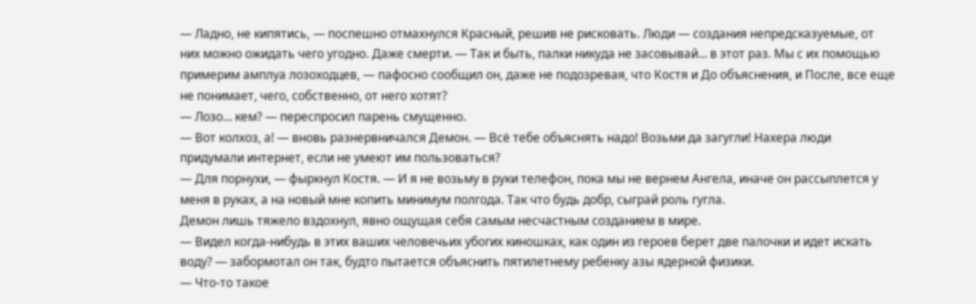— Ладно, не кипятись, — поспешно отмахнулся Красный, решив не рисковать. Люди — создания непредсказуемые, от них можно ожидать чего угодно. Даже смерти. — Так и быть, палки никуда не засовывай… в этот раз. Мы с их помощью примерим амплуа лозоходцев, — пафосно сообщил он, даже не подозревая, что Костя и До объяснения, и После, все еще не понимает, чего, собственно, от него хотят?
— Лозо… кем? — переспросил парень смущенно.
— Вот колхоз, а! — вновь разнервничался Демон. — Всё тебе объяснять надо! Возьми да загугли! Нахера люди придумали интернет, если не умеют им пользоваться?
— Для порнухи, — фыркнул Костя. — И я не возьму в руки телефон, пока мы не вернем Ангела, иначе он рассыплется у меня в руках, а на новый мне копить минимум полгода. Так что будь добр, сыграй роль гугла.
Демон лишь тяжело вздохнул, явно ощущая себя самым несчастным созданием в мире.
— Видел когда-нибудь в этих ваших человечьих убогих киношках, как один из героев берет две палочки и идет искать воду? — забормотал он так, будто пытается объяснить пятилетнему ребенку азы ядерной физики.
— Что-то такое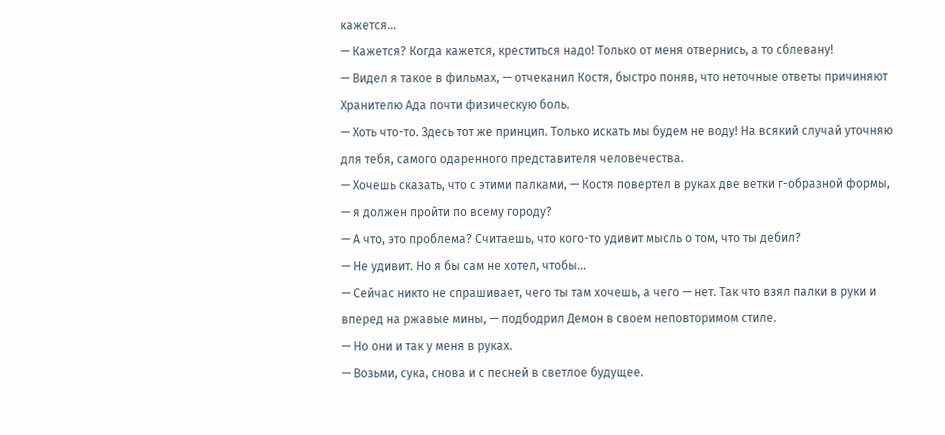кажется…
— Кажется? Когда кажется, креститься надо! Только от меня отвернись, а то сблевану!
— Видел я такое в фильмах, — отчеканил Костя, быстро поняв, что неточные ответы причиняют Хранителю Ада почти физическую боль.
— Хоть что-то. Здесь тот же принцип. Только искать мы будем не воду! На всякий случай уточняю для тебя, самого одаренного представителя человечества.
— Хочешь сказать, что с этими палками, — Костя повертел в руках две ветки г-образной формы, — я должен пройти по всему городу?
— А что, это проблема? Считаешь, что кого-то удивит мысль о том, что ты дебил?
— Не удивит. Но я бы сам не хотел, чтобы…
— Сейчас никто не спрашивает, чего ты там хочешь, а чего — нет. Так что взял палки в руки и вперед на ржавые мины, — подбодрил Демон в своем неповторимом стиле.
— Но они и так у меня в руках.
— Возьми, сука, снова и с песней в светлое будущее.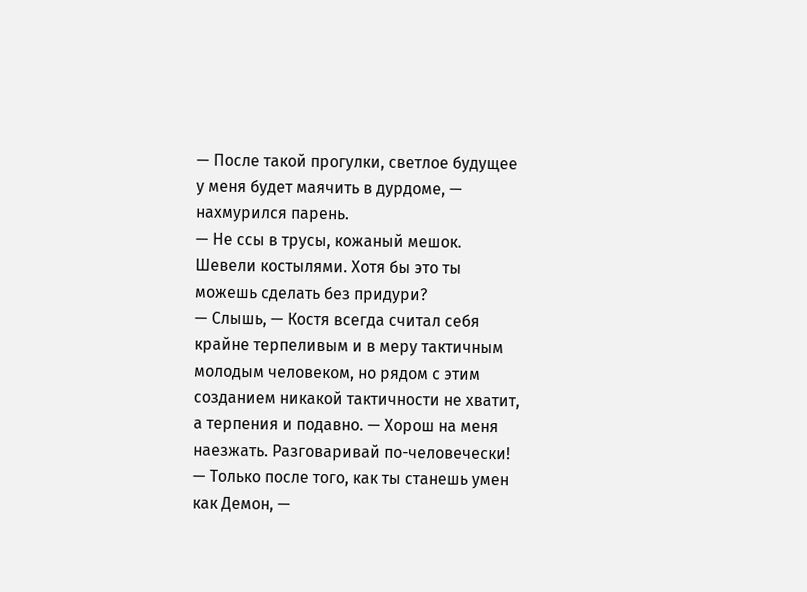— После такой прогулки, светлое будущее у меня будет маячить в дурдоме, — нахмурился парень.
— Не ссы в трусы, кожаный мешок. Шевели костылями. Хотя бы это ты можешь сделать без придури?
— Слышь, — Костя всегда считал себя крайне терпеливым и в меру тактичным молодым человеком, но рядом с этим созданием никакой тактичности не хватит, а терпения и подавно. — Хорош на меня наезжать. Разговаривай по-человечески!
— Только после того, как ты станешь умен как Демон, —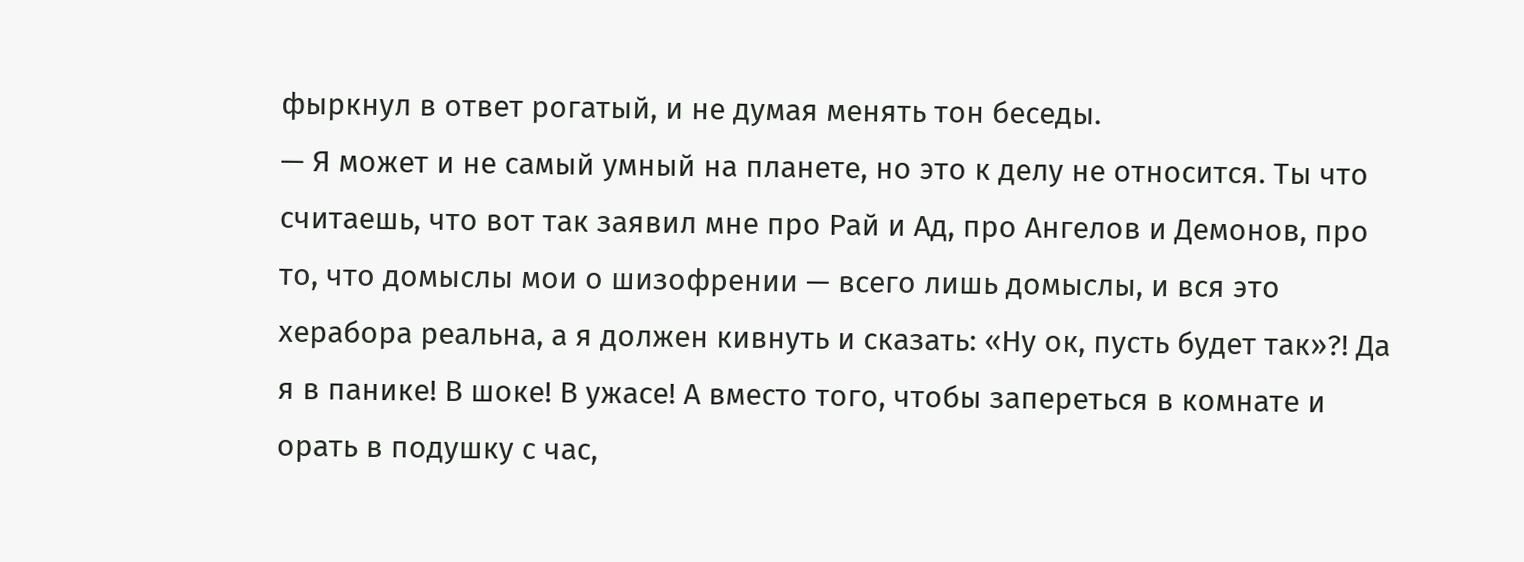фыркнул в ответ рогатый, и не думая менять тон беседы.
— Я может и не самый умный на планете, но это к делу не относится. Ты что считаешь, что вот так заявил мне про Рай и Ад, про Ангелов и Демонов, про то, что домыслы мои о шизофрении — всего лишь домыслы, и вся это херабора реальна, а я должен кивнуть и сказать: «Ну ок, пусть будет так»?! Да я в панике! В шоке! В ужасе! А вместо того, чтобы запереться в комнате и орать в подушку с час,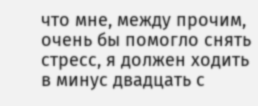что мне, между прочим, очень бы помогло снять стресс, я должен ходить в минус двадцать с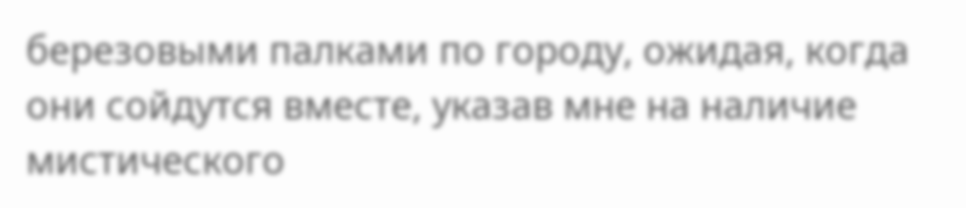березовыми палками по городу, ожидая, когда они сойдутся вместе, указав мне на наличие мистического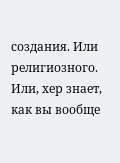создания. Или религиозного. Или, хер знает, как вы вообще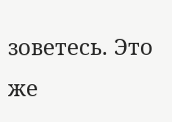зоветесь. Это же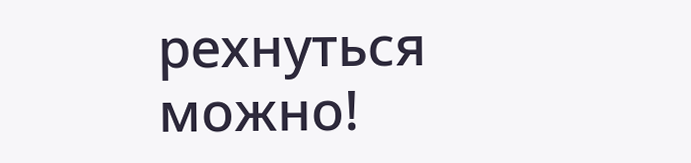рехнуться можно!